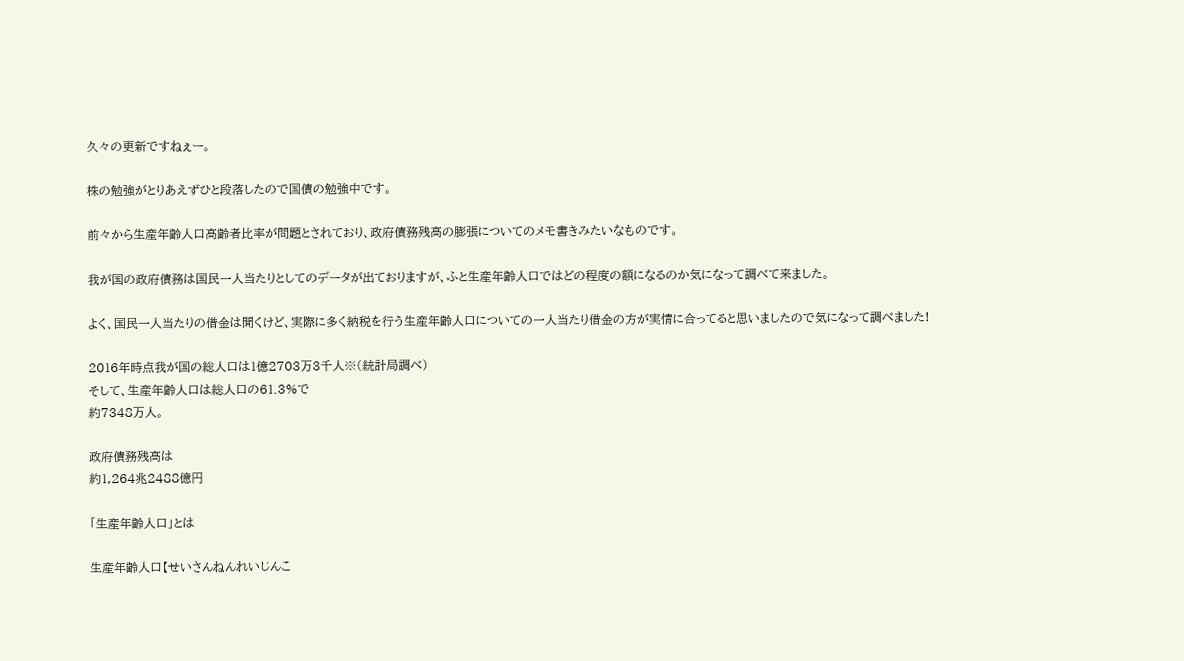久々の更新ですねぇー。

株の勉強がとりあえずひと段落したので国債の勉強中です。

前々から生産年齢人口高齢者比率が問題とされており、政府債務残高の膨張についてのメモ書きみたいなものです。

我が国の政府債務は国民一人当たりとしてのデータが出ておりますが、ふと生産年齢人口ではどの程度の額になるのか気になって調べて来ました。

よく、国民一人当たりの借金は聞くけど、実際に多く納税を行う生産年齢人口についての一人当たり借金の方が実情に合ってると思いましたので気になって調べました!

2016年時点我が国の総人口は1億2703万3千人※(統計局調べ)
そして、生産年齢人口は総人口の61.3%で
約7348万人。

政府債務残高は
約1,264兆2488億円

「生産年齢人口」とは

生産年齢人口【せいさんねんれいじんこ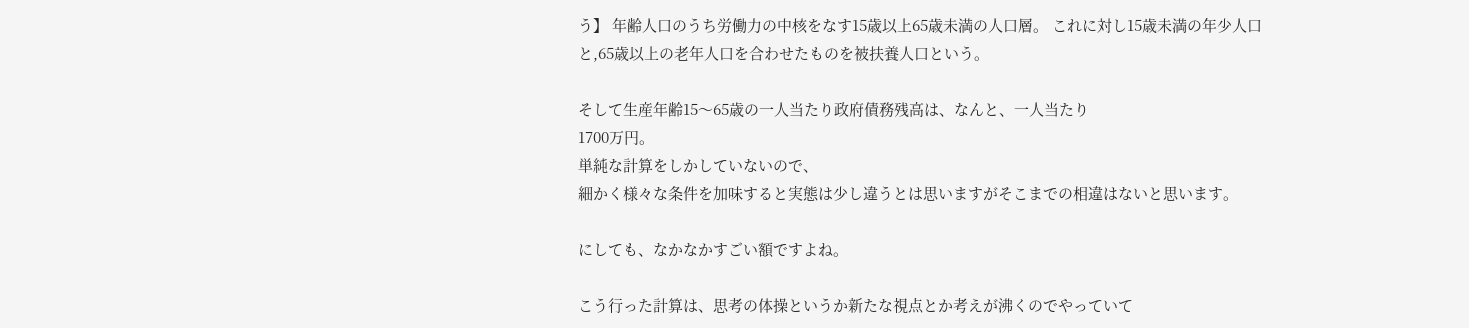う】 年齢人口のうち労働力の中核をなす15歳以上65歳未満の人口層。 これに対し15歳未満の年少人口と,65歳以上の老年人口を合わせたものを被扶養人口という。

そして生産年齢15〜65歳の一人当たり政府債務残高は、なんと、一人当たり
1700万円。
単純な計算をしかしていないので、
細かく様々な条件を加味すると実態は少し違うとは思いますがそこまでの相違はないと思います。

にしても、なかなかすごい額ですよね。

こう行った計算は、思考の体操というか新たな視点とか考えが沸くのでやっていて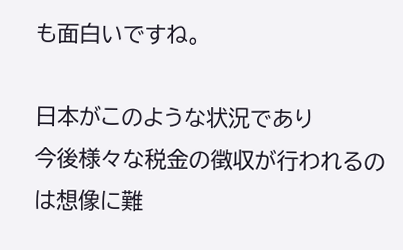も面白いですね。

日本がこのような状況であり
今後様々な税金の徴収が行われるのは想像に難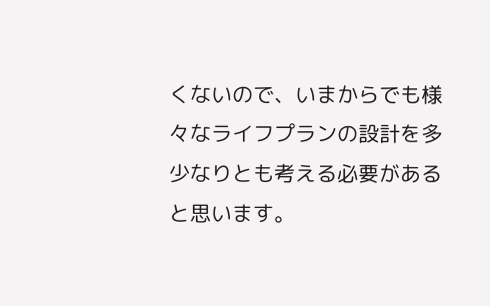くないので、いまからでも様々なライフプランの設計を多少なりとも考える必要があると思います。